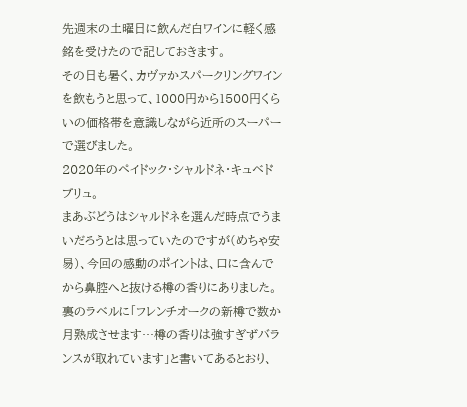先週末の土曜日に飲んだ白ワインに軽く感銘を受けたので記しておきます。
その日も暑く、カヴァかスパークリングワインを飲もうと思って、1000円から1500円くらいの価格帯を意識しながら近所のスーパーで選びました。
2020年のペイドック・シャルドネ・キュベドブリュ。
まあぶどうはシャルドネを選んだ時点でうまいだろうとは思っていたのですが(めちゃ安易)、今回の感動のポイントは、口に含んでから鼻腔へと抜ける樽の香りにありました。
裏のラベルに「フレンチオークの新樽で数か月熟成させます…樽の香りは強すぎずバランスが取れています」と書いてあるとおり、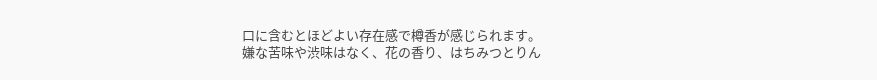口に含むとほどよい存在感で樽香が感じられます。
嫌な苦味や渋味はなく、花の香り、はちみつとりん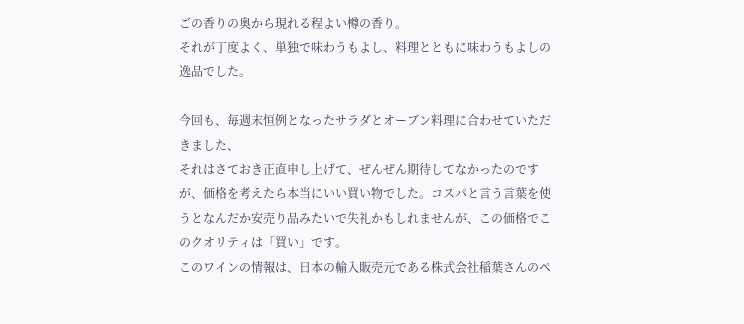ごの香りの奥から現れる程よい樽の香り。
それが丁度よく、単独で味わうもよし、料理とともに味わうもよしの逸品でした。

今回も、毎週末恒例となったサラダとオーブン料理に合わせていただきました、
それはさておき正直申し上げて、ぜんぜん期待してなかったのですが、価格を考えたら本当にいい買い物でした。コスパと言う言葉を使うとなんだか安売り品みたいで失礼かもしれませんが、この価格でこのクオリティは「買い」です。
このワインの情報は、日本の輸入販売元である株式会社稲葉さんのペ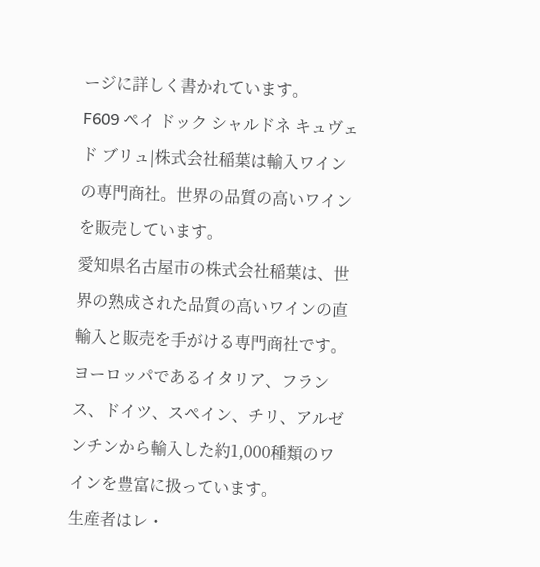ージに詳しく書かれています。
F609 ペイ ドック シャルドネ キュヴェ ド ブリュ|株式会社稲葉は輸入ワインの専門商社。世界の品質の高いワインを販売しています。
愛知県名古屋市の株式会社稲葉は、世界の熟成された品質の高いワインの直輸入と販売を手がける専門商社です。ヨーロッパであるイタリア、フランス、ドイツ、スペイン、チリ、アルゼンチンから輸入した約1,000種類のワインを豊富に扱っています。
生産者はレ・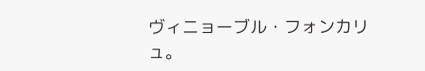ヴィニョーブル・フォンカリュ。